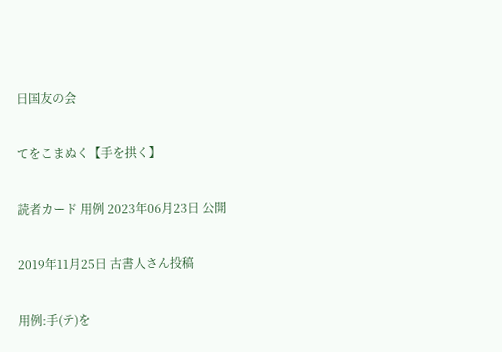日国友の会

てをこまぬく【手を拱く】

読者カード 用例 2023年06月23日 公開

2019年11月25日 古書人さん投稿

用例:手(テ)を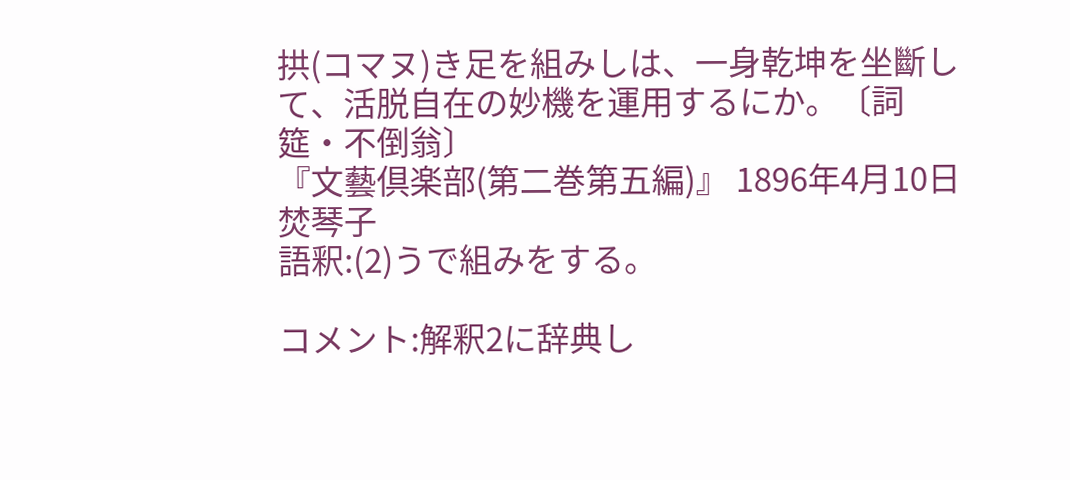拱(コマヌ)き足を組みしは、一身乾坤を坐斷して、活脱自在の妙機を運用するにか。〔詞筵・不倒翁〕
『文藝倶楽部(第二巻第五編)』 1896年4月10日 焚琴子
語釈:(2)うで組みをする。

コメント:解釈2に辞典し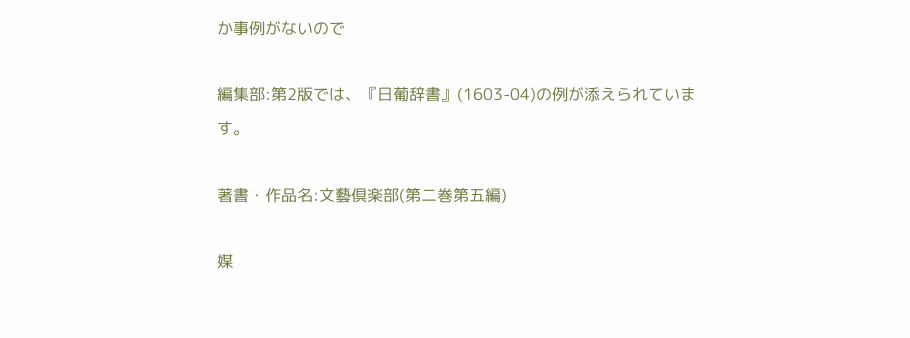か事例がないので

編集部:第2版では、『日葡辞書』(1603-04)の例が添えられています。

著書・作品名:文藝倶楽部(第二巻第五編)

媒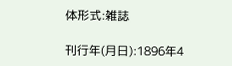体形式:雑誌

刊行年(月日):1896年4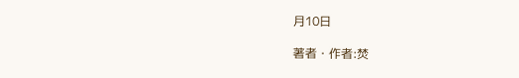月10日

著者・作者:焚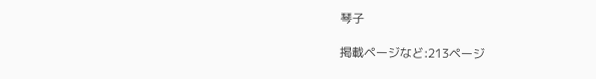琴子

掲載ページなど:213ページ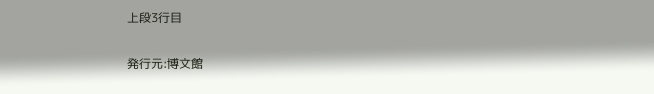上段3行目

発行元:博文館